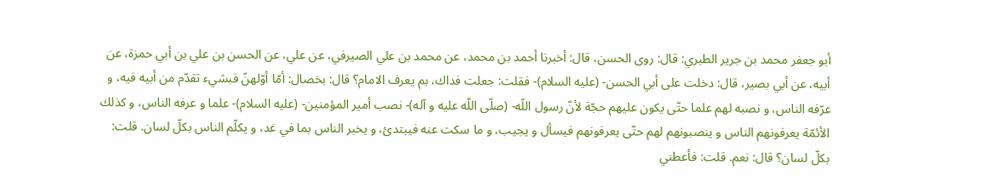أبو جعفر محمد بن جرير الطبري: قال: روى الحسن، قال: أخبرنا أحمد بن محمد، عن محمد بن علي الصيرفي، عن علي، عن الحسن بن علي بن أبي حمزة، عن أبيه، عن أبي بصير، قال: دخلت على أبي الحسن- (عليه السلام)- فقلت: جعلت فداك، بم يعرف الامام؟ قال: بخصال: أمّا أوّلهنّ فبشيء تقدّم من أبيه فيه، و عرّفه الناس، و نصبه لهم علما حتّى يكون عليهم حجّة لأنّ رسول اللّه- (صلّى اللّه عليه و آله)- نصب أمير المؤمنين- (عليه السلام)- علما و عرفه الناس، و كذلك الأئمّة يعرفونهم الناس و ينصبونهم لهم حتّى يعرفونهم فيسأل و يجيب، و ما سكت عنه فيبتدئ، و يخبر الناس بما في غد، و يكلّم الناس بكلّ لسان. قلت: بكلّ لسان؟ قال: نعم. قلت: فأعطني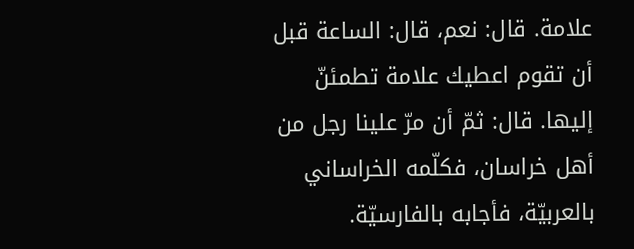علامة. قال: نعم، قال: الساعة قبل أن تقوم اعطيك علامة تطمئنّ إليها. قال: ثمّ أن مرّ علينا رجل من أهل خراسان، فكلّمه الخراساني بالعربيّة، فأجابه بالفارسيّة.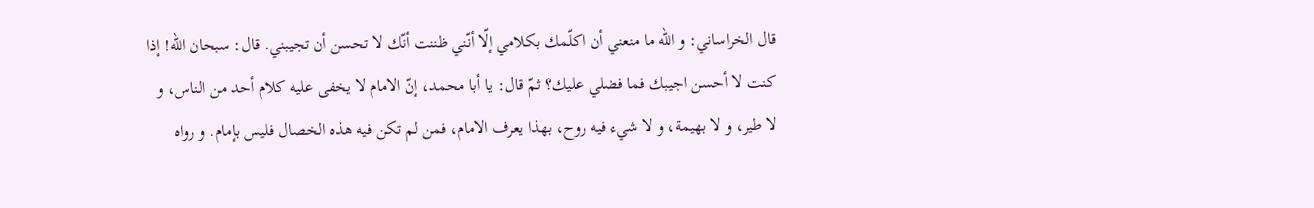قال الخراساني: و اللّه ما منعني أن اكلّمك بكلامي إلّا أنّني ظننت أنّك لا تحسن أن تجيبني. قال: سبحان اللّه! إذا كنت لا أحسن اجيبك فما فضلي عليك؟ ثمّ قال: يا أبا محمد، إنّ الامام لا يخفى عليه كلام أحد من الناس، و لا طير، و لا بهيمة، و لا شيء فيه روح، بهذا يعرف الامام، فمن لم تكن فيه هذه الخصال فليس بإمام. و رواه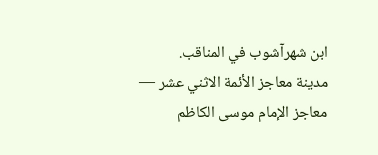ابن شهرآشوب في المناقب.
مدينة معاجز الأئمة الاثني عشر — معاجز الإمام موسى الكاظم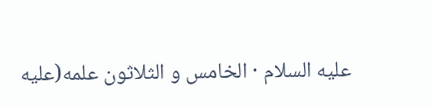عليه السلام · الخامس و الثلاثون علمه(عليه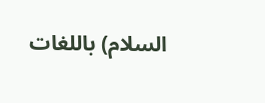السلام) باللغات